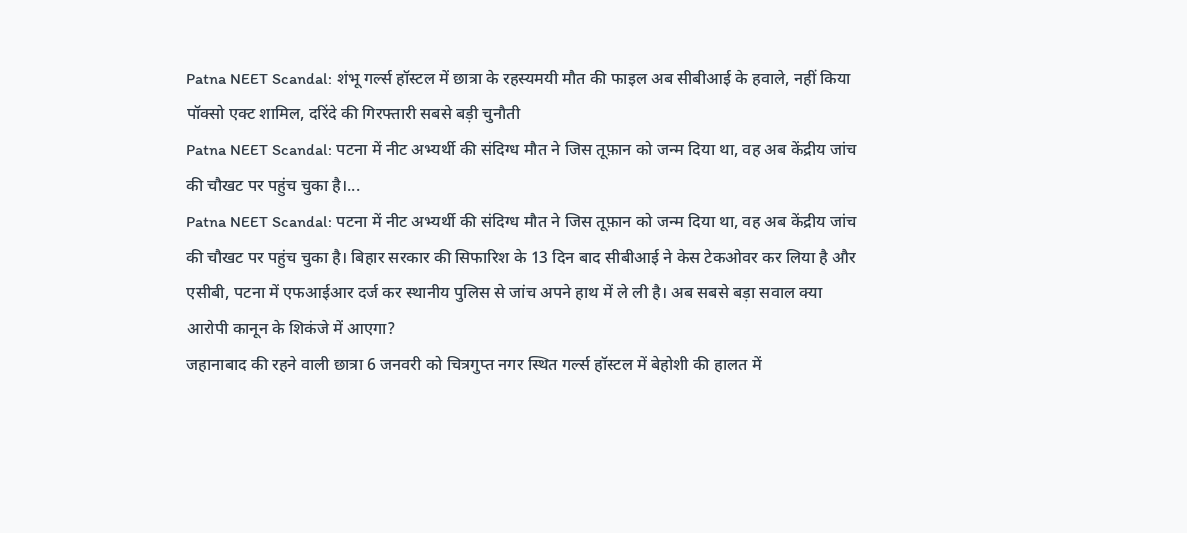Patna NEET Scandal: शंभू गर्ल्स हॉस्टल में छात्रा के रहस्यमयी मौत की फाइल अब सीबीआई के हवाले, नहीं किया पॉक्सो एक्ट शामिल, दरिंदे की गिरफ्तारी सबसे बड़ी चुनौती
Patna NEET Scandal: पटना में नीट अभ्यर्थी की संदिग्ध मौत ने जिस तूफ़ान को जन्म दिया था, वह अब केंद्रीय जांच की चौखट पर पहुंच चुका है।...
Patna NEET Scandal: पटना में नीट अभ्यर्थी की संदिग्ध मौत ने जिस तूफ़ान को जन्म दिया था, वह अब केंद्रीय जांच की चौखट पर पहुंच चुका है। बिहार सरकार की सिफारिश के 13 दिन बाद सीबीआई ने केस टेकओवर कर लिया है और एसीबी, पटना में एफआईआर दर्ज कर स्थानीय पुलिस से जांच अपने हाथ में ले ली है। अब सबसे बड़ा सवाल क्या आरोपी कानून के शिकंजे में आएगा?
जहानाबाद की रहने वाली छात्रा 6 जनवरी को चित्रगुप्त नगर स्थित गर्ल्स हॉस्टल में बेहोशी की हालत में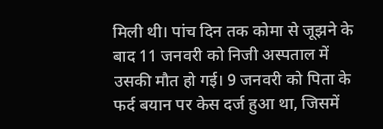मिली थी। पांच दिन तक कोमा से जूझने के बाद 11 जनवरी को निजी अस्पताल में उसकी मौत हो गई। 9 जनवरी को पिता के फर्द बयान पर केस दर्ज हुआ था, जिसमें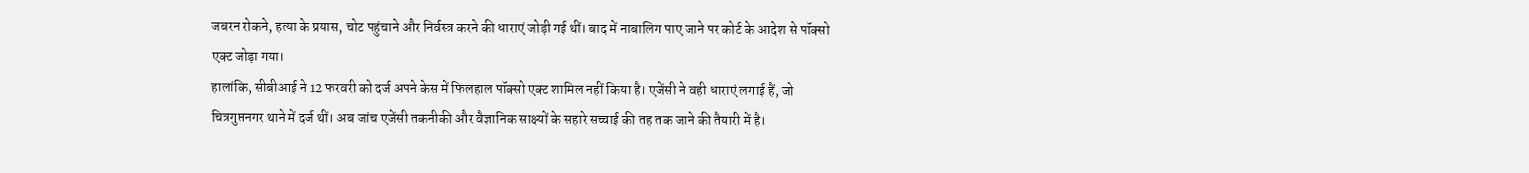जबरन रोकने, हत्या के प्रयास, चोट पहुंचाने और निर्वस्त्र करने की धाराएं जोड़ी गई थीं। बाद में नाबालिग पाए जाने पर कोर्ट के आदेश से पॉक्सो एक्ट जोड़ा गया।
हालांकि, सीबीआई ने 12 फरवरी को दर्ज अपने केस में फिलहाल पॉक्सो एक्ट शामिल नहीं किया है। एजेंसी ने वही धाराएं लगाई हैं, जो चित्रगुप्तनगर थाने में दर्ज थीं। अब जांच एजेंसी तकनीकी और वैज्ञानिक साक्ष्यों के सहारे सच्चाई की तह तक जाने की तैयारी में है।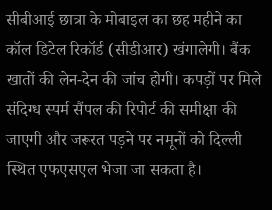सीबीआई छात्रा के मोबाइल का छह महीने का कॉल डिटेल रिकॉर्ड (सीडीआर) खंगालेगी। बैंक खातों की लेन-देन की जांच होगी। कपड़ों पर मिले संदिग्ध स्पर्म सैंपल की रिपोर्ट की समीक्षा की जाएगी और जरूरत पड़ने पर नमूनों को दिल्ली स्थित एफएसएल भेजा जा सकता है।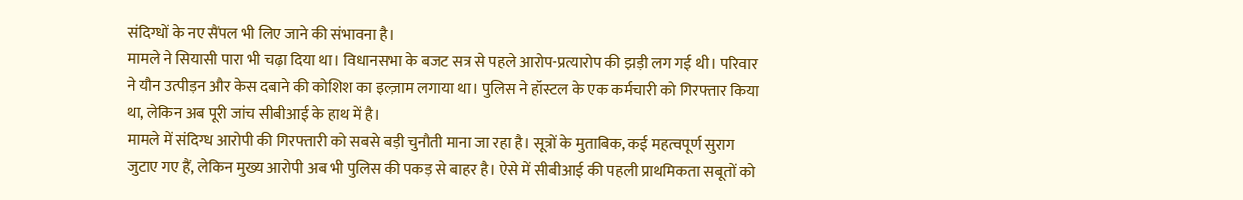संदिग्धों के नए सैंपल भी लिए जाने की संभावना है।
मामले ने सियासी पारा भी चढ़ा दिया था। विधानसभा के बजट सत्र से पहले आरोप-प्रत्यारोप की झड़ी लग गई थी। परिवार ने यौन उत्पीड़न और केस दबाने की कोशिश का इल्ज़ाम लगाया था। पुलिस ने हॉस्टल के एक कर्मचारी को गिरफ्तार किया था, लेकिन अब पूरी जांच सीबीआई के हाथ में है।
मामले में संदिग्ध आरोपी की गिरफ्तारी को सबसे बड़ी चुनौती माना जा रहा है। सूत्रों के मुताबिक, कई महत्वपूर्ण सुराग जुटाए गए हैं, लेकिन मुख्य आरोपी अब भी पुलिस की पकड़ से बाहर है। ऐसे में सीबीआई की पहली प्राथमिकता सबूतों को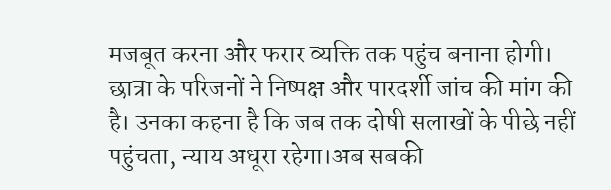मजबूत करना और फरार व्यक्ति तक पहुंच बनाना होगी।
छात्रा के परिजनों ने निष्पक्ष और पारदर्शी जांच की मांग की है। उनका कहना है कि जब तक दोषी सलाखों के पीछे नहीं पहुंचता, न्याय अधूरा रहेगा।अब सबकी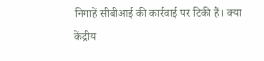निगाहें सीबीआई की कार्रवाई पर टिकी हैं। क्या केंद्रीय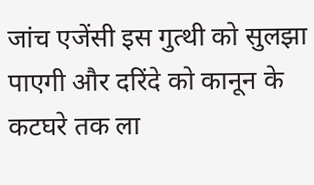जांच एजेंसी इस गुत्थी को सुलझा पाएगी और दरिंदे को कानून के कटघरे तक ला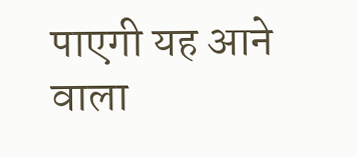पाएगी यह आने वाला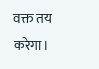वक्त तय करेगा।